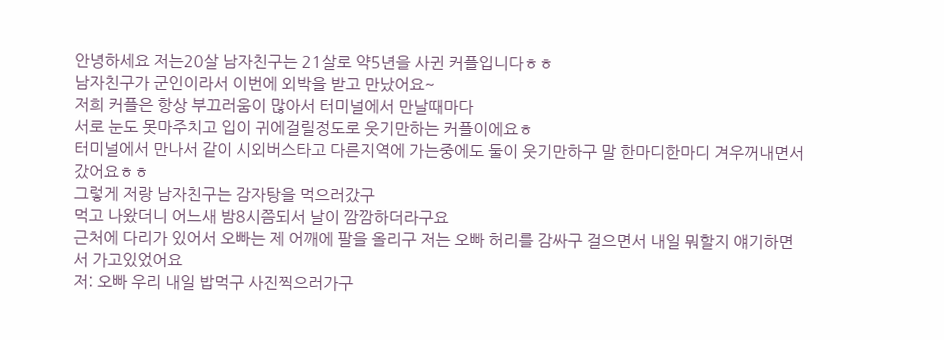안녕하세요 저는20살 남자친구는 21살로 약5년을 사귄 커플입니다ㅎㅎ
남자친구가 군인이라서 이번에 외박을 받고 만났어요~
저희 커플은 항상 부끄러움이 많아서 터미널에서 만날때마다
서로 눈도 못마주치고 입이 귀에걸릴정도로 웃기만하는 커플이에요ㅎ
터미널에서 만나서 같이 시외버스타고 다른지역에 가는중에도 둘이 웃기만하구 말 한마디한마디 겨우꺼내면서 갔어요ㅎㅎ
그렇게 저랑 남자친구는 감자탕을 먹으러갔구
먹고 나왔더니 어느새 밤8시쯤되서 날이 깜깜하더라구요
근처에 다리가 있어서 오빠는 제 어깨에 팔을 올리구 저는 오빠 허리를 감싸구 걸으면서 내일 뭐할지 얘기하면서 가고있었어요
저: 오빠 우리 내일 밥먹구 사진찍으러가구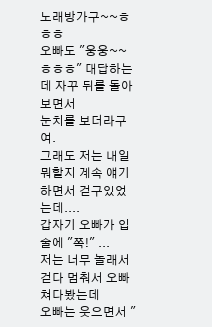노래방가구~~ㅎㅎㅎ
오빠도 "웅웅~~ㅎㅎㅎ" 대답하는데 자꾸 뒤를 돌아보면서
눈치를 보더라구여.
그래도 저는 내일 뭐할지 계속 얘기하면서 걷구있었는데....
갑자기 오빠가 입술에 "쪽!" ...
저는 너무 놀래서 걷다 멈춰서 오빠쳐다봤는데
오빠는 웃으면서 "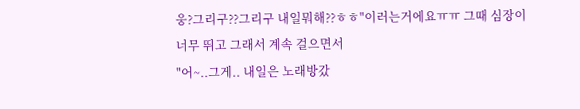웅?그리구??그리구 내일뭐해??ㅎㅎ"이러는거에요ㅠㅠ 그때 심장이 너무 뛰고 그래서 계속 걸으면서
"어~..그게.. 내일은 노래방갔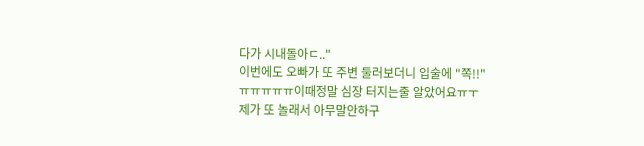다가 시내돌아ㄷ.."
이번에도 오빠가 또 주변 둘러보더니 입술에 "쪽!!"
ㅠㅠㅠㅠㅠ이때정말 심장 터지는줄 알았어요ㅠㅜ
제가 또 놀래서 아무말안하구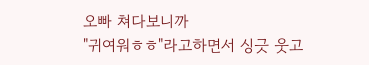오빠 쳐다보니까
"귀여워ㅎㅎ"라고하면서 싱긋 웃고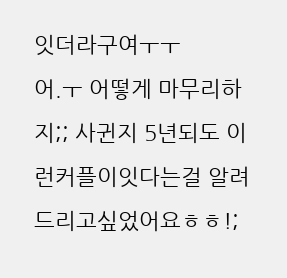잇더라구여ㅜㅜ
어.ㅜ 어떻게 마무리하지;; 사귄지 5년되도 이런커플이잇다는걸 알려드리고싶었어요ㅎㅎ!;